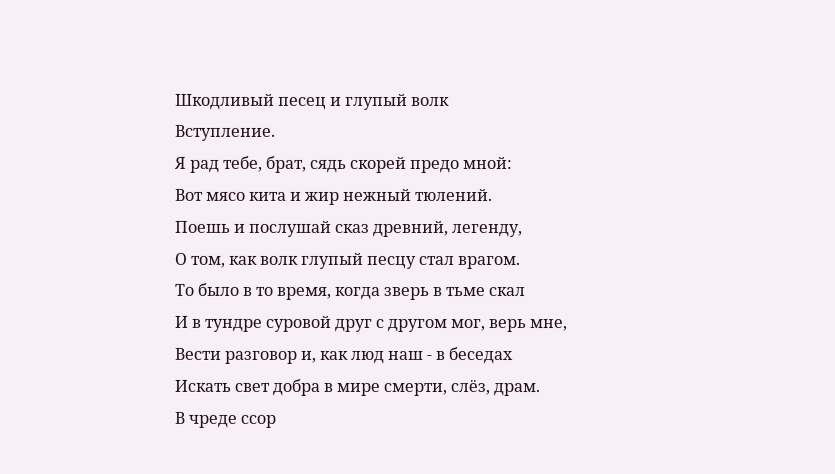Шкодливый песец и глупый волк
Вступление.
Я рад тебе, брат, сядь скорей предо мной:
Вот мясо кита и жир нежный тюлений.
Поешь и послушай сказ древний, легенду,
О том, как волк глупый песцу стал врагом.
То было в то время, когда зверь в тьме скал
И в тундре суровой друг с другом мог, верь мне,
Вести разговор и, как люд наш - в беседах
Искать свет добра в мире смерти, слёз, драм.
В чреде ссор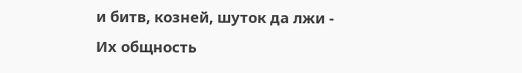и битв, козней, шуток да лжи -
Их общность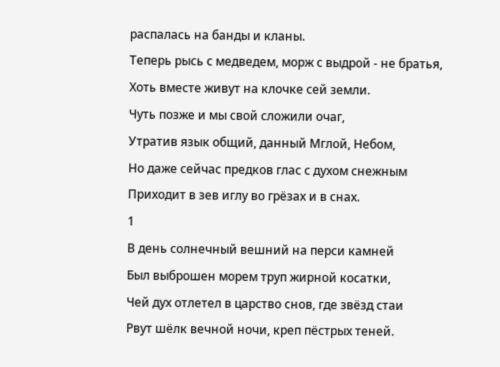распалась на банды и кланы.
Теперь рысь с медведем, морж с выдрой - не братья,
Хоть вместе живут на клочке сей земли.
Чуть позже и мы свой сложили очаг,
Утратив язык общий, данный Мглой, Небом,
Но даже сейчас предков глас с духом снежным
Приходит в зев иглу во грёзах и в снах.
1
В день солнечный вешний на перси камней
Был выброшен морем труп жирной косатки,
Чей дух отлетел в царство снов, где звёзд стаи
Рвут шёлк вечной ночи, креп пёстрых теней.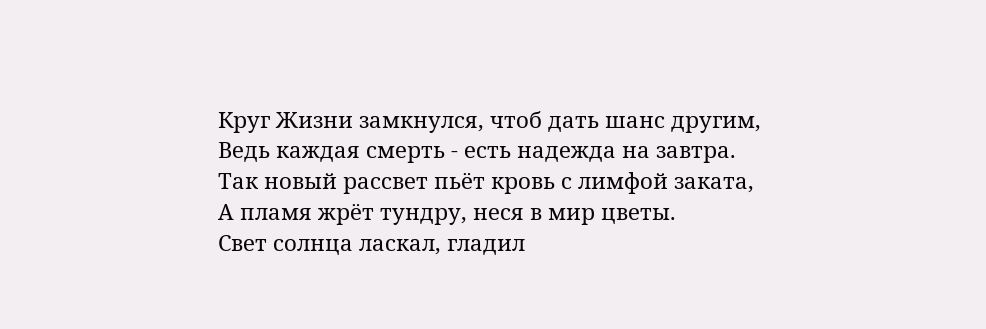Круг Жизни замкнулся, чтоб дать шанс другим,
Ведь каждая смерть - есть надежда на завтра.
Так новый рассвет пьёт кровь с лимфой заката,
А пламя жрёт тундру, неся в мир цветы.
Свет солнца ласкал, гладил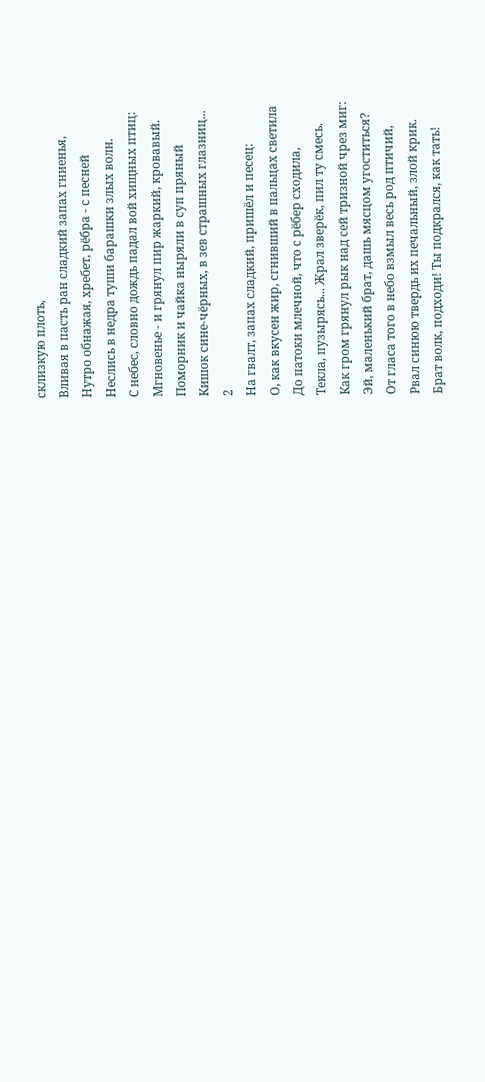склизкую плоть,
Вливая в пасть ран сладкий запах гниенья,
Нутро обнажая, хребет, рёбра - с песней
Неслись в недра туши барашки злых волн.
С небес, словно дождь падал вой хищных птиц:
Мгновенье - и грянул пир жаркий, кровавый.
Поморник и чайка ныряли в суп пряный
Кишок сине-чёрных, в зев страшных глазниц...
2
На гвалт, запах сладкий, пришёл и песец:
О, как вкусен жир, сгнивший в пальцах светила
До патоки млечной, что с рёбер сходила,
Текла, пузырясь... Жрал зверёк, пил ту смесь.
Как гром грянул рык над сей тризной чрез миг:
Эй, маленький брат, дашь мясцом угоститься?
От гласа того в небо взмыл весь род птичий,
Рвал синюю твердь их печальный, злой крик.
Брат волк, подходи! Ты подкрался, как тать!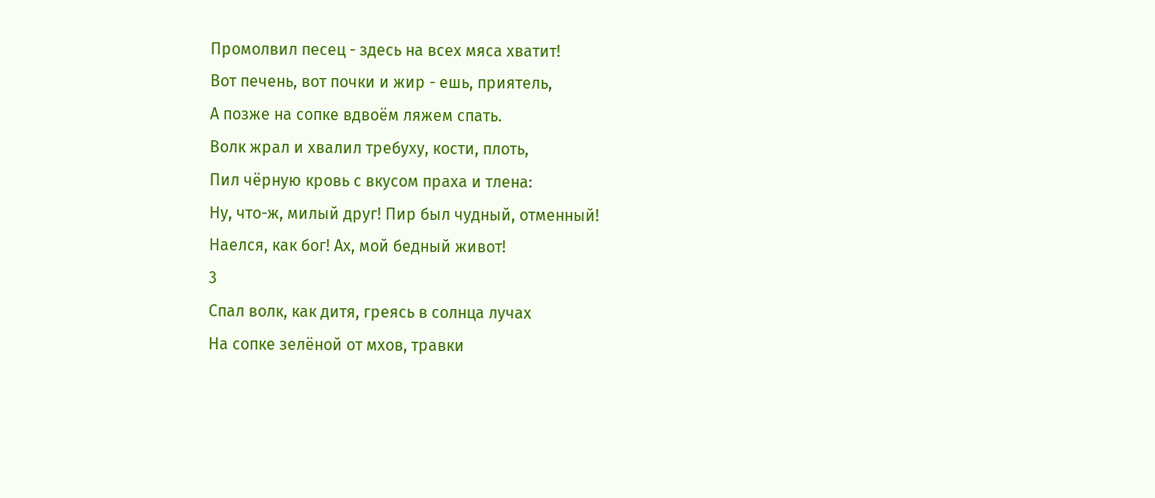Промолвил песец - здесь на всех мяса хватит!
Вот печень, вот почки и жир - ешь, приятель,
А позже на сопке вдвоём ляжем спать.
Волк жрал и хвалил требуху, кости, плоть,
Пил чёрную кровь с вкусом праха и тлена:
Ну, что-ж, милый друг! Пир был чудный, отменный!
Наелся, как бог! Ах, мой бедный живот!
3
Спал волк, как дитя, греясь в солнца лучах
На сопке зелёной от мхов, травки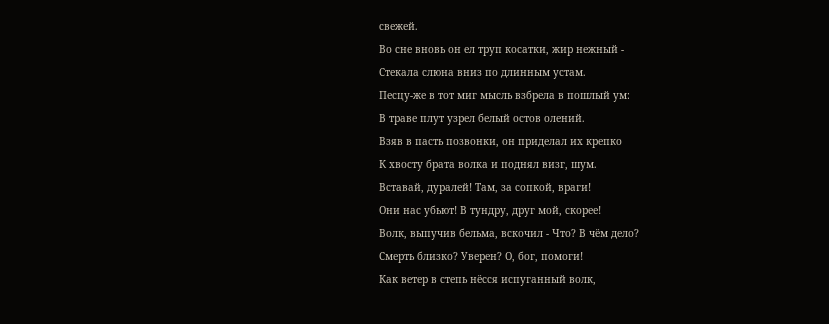свежей.
Во сне вновь он ел труп косатки, жир нежный -
Стекала слюна вниз по длинным устам.
Песцу-же в тот миг мысль взбрела в пошлый ум:
В траве плут узрел белый остов олений.
Взяв в пасть позвонки, он приделал их крепко
К хвосту брата волка и поднял визг, шум.
Вставай, дуралей! Там, за сопкой, враги!
Они нас убьют! В тундру, друг мой, скорее!
Волк, выпучив бельма, вскочил - Что? В чём дело?
Смерть близко? Уверен? О, бог, помоги!
Как ветер в степь нёсся испуганный волк,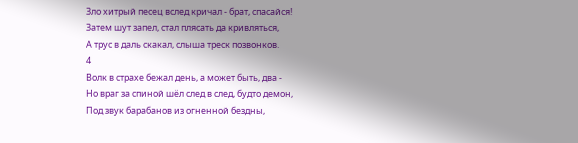Зло хитрый песец вслед кричал - брат, спасайся!
Затем шут запел, стал плясать да кривляться,
А трус в даль скакал, слыша треск позвонков.
4
Волк в страхе бежал день, а может быть, два -
Но враг за спиной шёл след в след, будто демон,
Под звук барабанов из огненной бездны,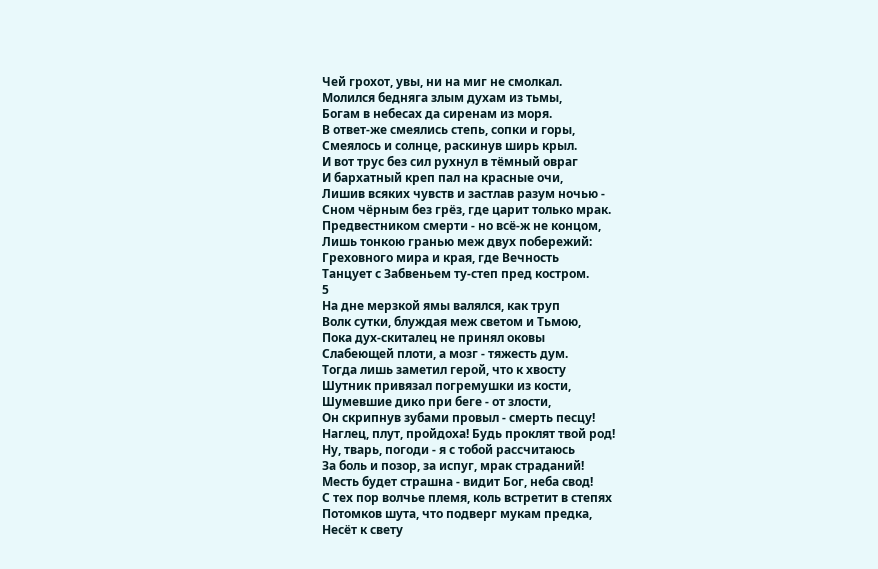Чей грохот, увы, ни на миг не смолкал.
Молился бедняга злым духам из тьмы,
Богам в небесах да сиренам из моря.
В ответ-же смеялись степь, сопки и горы,
Смеялось и солнце, раскинув ширь крыл.
И вот трус без сил рухнул в тёмный овраг
И бархатный креп пал на красные очи,
Лишив всяких чувств и застлав разум ночью -
Сном чёрным без грёз, где царит только мрак.
Предвестником смерти - но всё-ж не концом,
Лишь тонкою гранью меж двух побережий:
Греховного мира и края, где Вечность
Танцует с Забвеньем ту-степ пред костром.
5
На дне мерзкой ямы валялся, как труп
Волк сутки, блуждая меж светом и Тьмою,
Пока дух-скиталец не принял оковы
Слабеющей плоти, а мозг - тяжесть дум.
Тогда лишь заметил герой, что к хвосту
Шутник привязал погремушки из кости,
Шумевшие дико при беге - от злости,
Он скрипнув зубами провыл - смерть песцу!
Наглец, плут, пройдоха! Будь проклят твой род!
Ну, тварь, погоди - я с тобой рассчитаюсь
За боль и позор, за испуг, мрак страданий!
Месть будет страшна - видит Бог, неба свод!
С тех пор волчье племя, коль встретит в степях
Потомков шута, что подверг мукам предка,
Несёт к свету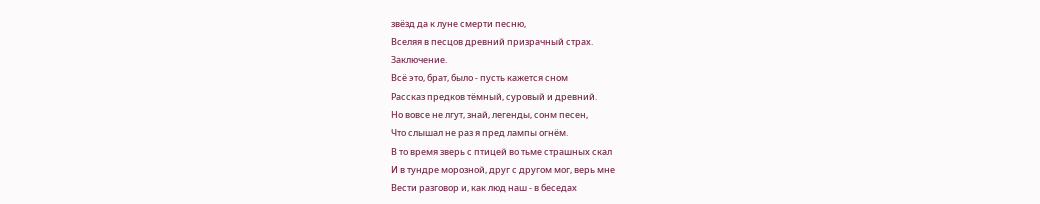звёзд да к луне смерти песню,
Вселяя в песцов древний призрачный страх.
Заключение.
Всё это, брат, было - пусть кажется сном
Рассказ предков тёмный, суровый и древний.
Но вовсе не лгут, знай, легенды, сонм песен,
Что слышал не раз я пред лампы огнём.
В то время зверь с птицей во тьме страшных скал
И в тундре морозной, друг с другом мог, верь мне
Вести разговор и, как люд наш - в беседах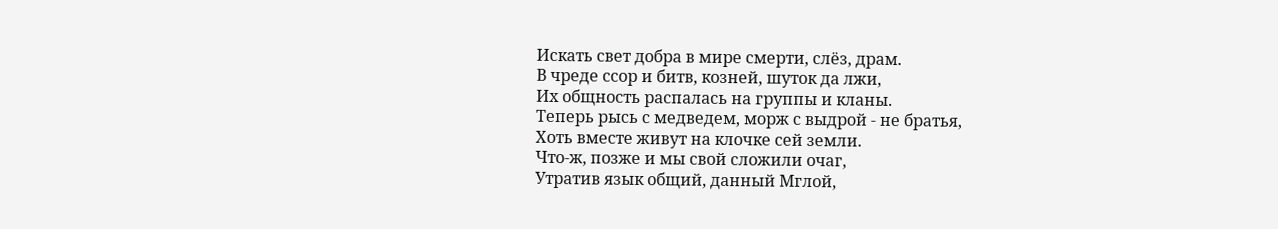Искать свет добра в мире смерти, слёз, драм.
В чреде ссор и битв, козней, шуток да лжи,
Их общность распалась на группы и кланы.
Теперь рысь с медведем, морж с выдрой - не братья,
Хоть вместе живут на клочке сей земли.
Что-ж, позже и мы свой сложили очаг,
Утратив язык общий, данный Мглой,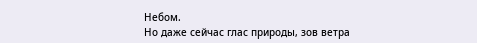Небом.
Но даже сейчас глас природы, зов ветра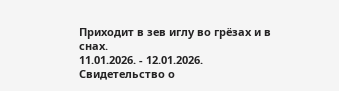Приходит в зев иглу во грёзах и в снах.
11.01.2026. - 12.01.2026.
Свидетельство о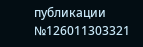публикации №126011303321